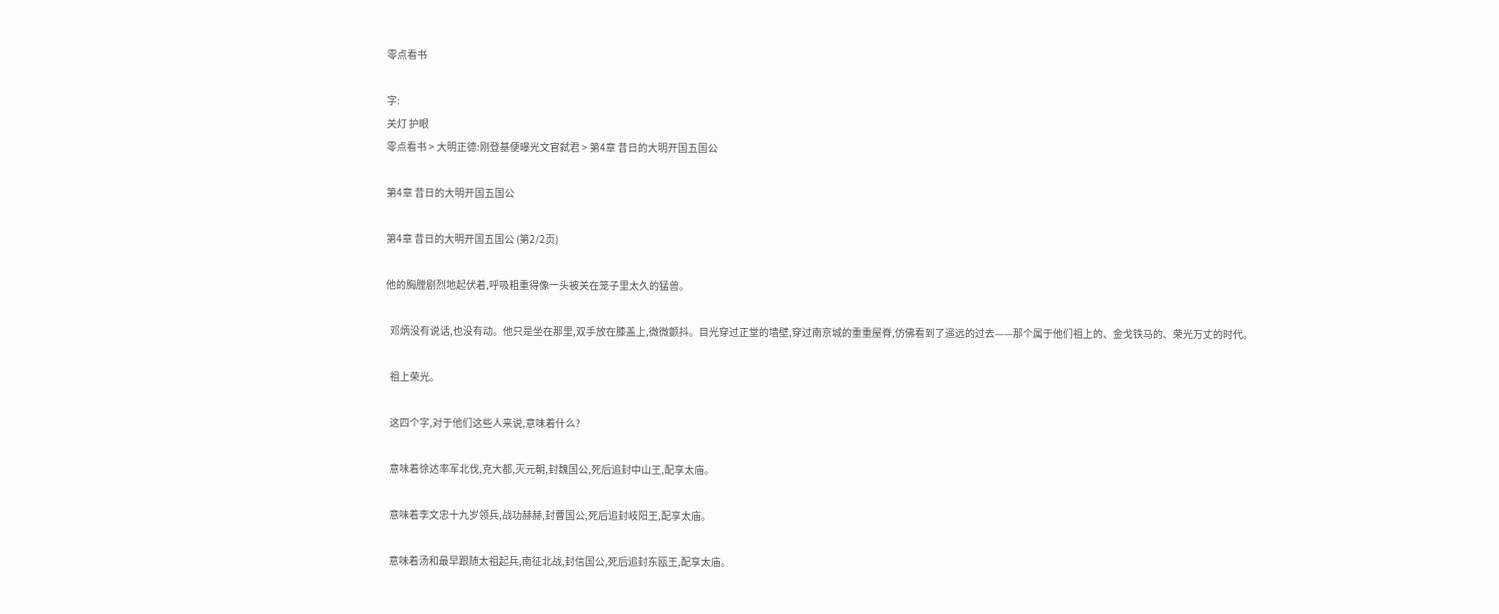零点看书

字:
关灯 护眼
零点看书 > 大明正德:刚登基便曝光文官弑君 > 第4章 昔日的大明开国五国公

第4章 昔日的大明开国五国公

第4章 昔日的大明开国五国公 (第2/2页)

他的胸膛剧烈地起伏着,呼吸粗重得像一头被关在笼子里太久的猛兽。

  邓炳没有说话,也没有动。他只是坐在那里,双手放在膝盖上,微微颤抖。目光穿过正堂的墙壁,穿过南京城的重重屋脊,仿佛看到了遥远的过去——那个属于他们祖上的、金戈铁马的、荣光万丈的时代。

  祖上荣光。

  这四个字,对于他们这些人来说,意味着什么?

  意味着徐达率军北伐,克大都,灭元朝,封魏国公,死后追封中山王,配享太庙。

  意味着李文忠十九岁领兵,战功赫赫,封曹国公,死后追封岐阳王,配享太庙。

  意味着汤和最早跟随太祖起兵,南征北战,封信国公,死后追封东瓯王,配享太庙。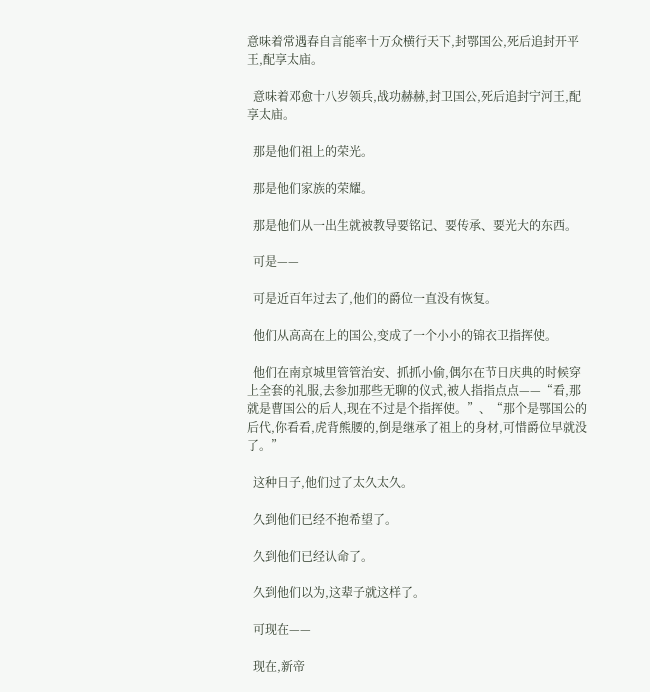意味着常遇春自言能率十万众横行天下,封鄂国公,死后追封开平王,配享太庙。

  意味着邓愈十八岁领兵,战功赫赫,封卫国公,死后追封宁河王,配享太庙。

  那是他们祖上的荣光。

  那是他们家族的荣耀。

  那是他们从一出生就被教导要铭记、要传承、要光大的东西。

  可是——

  可是近百年过去了,他们的爵位一直没有恢复。

  他们从高高在上的国公,变成了一个小小的锦衣卫指挥使。

  他们在南京城里管管治安、抓抓小偷,偶尔在节日庆典的时候穿上全套的礼服,去参加那些无聊的仪式,被人指指点点——“看,那就是曹国公的后人,现在不过是个指挥使。”、“那个是鄂国公的后代,你看看,虎背熊腰的,倒是继承了祖上的身材,可惜爵位早就没了。”

  这种日子,他们过了太久太久。

  久到他们已经不抱希望了。

  久到他们已经认命了。

  久到他们以为,这辈子就这样了。

  可现在——

  现在,新帝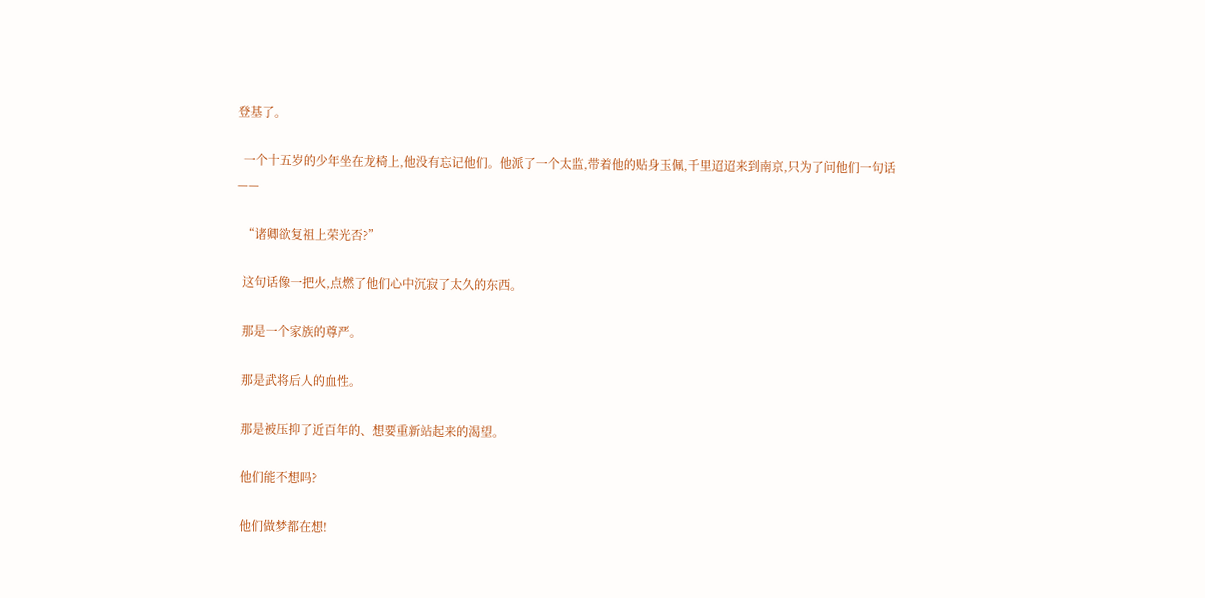登基了。

  一个十五岁的少年坐在龙椅上,他没有忘记他们。他派了一个太监,带着他的贴身玉佩,千里迢迢来到南京,只为了问他们一句话——

  “诸卿欲复祖上荣光否?”

  这句话像一把火,点燃了他们心中沉寂了太久的东西。

  那是一个家族的尊严。

  那是武将后人的血性。

  那是被压抑了近百年的、想要重新站起来的渴望。

  他们能不想吗?

  他们做梦都在想!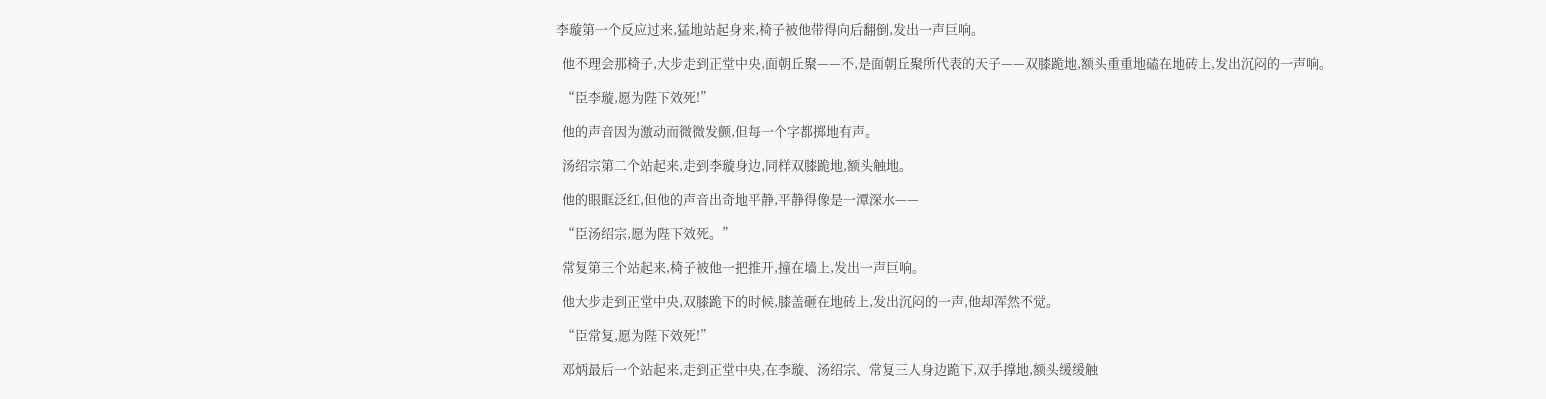李璇第一个反应过来,猛地站起身来,椅子被他带得向后翻倒,发出一声巨响。

  他不理会那椅子,大步走到正堂中央,面朝丘聚——不,是面朝丘聚所代表的天子——双膝跪地,额头重重地磕在地砖上,发出沉闷的一声响。

  “臣李璇,愿为陛下效死!”

  他的声音因为激动而微微发颤,但每一个字都掷地有声。

  汤绍宗第二个站起来,走到李璇身边,同样双膝跪地,额头触地。

  他的眼眶泛红,但他的声音出奇地平静,平静得像是一潭深水——

  “臣汤绍宗,愿为陛下效死。”

  常复第三个站起来,椅子被他一把推开,撞在墙上,发出一声巨响。

  他大步走到正堂中央,双膝跪下的时候,膝盖砸在地砖上,发出沉闷的一声,他却浑然不觉。

  “臣常复,愿为陛下效死!”

  邓炳最后一个站起来,走到正堂中央,在李璇、汤绍宗、常复三人身边跪下,双手撑地,额头缓缓触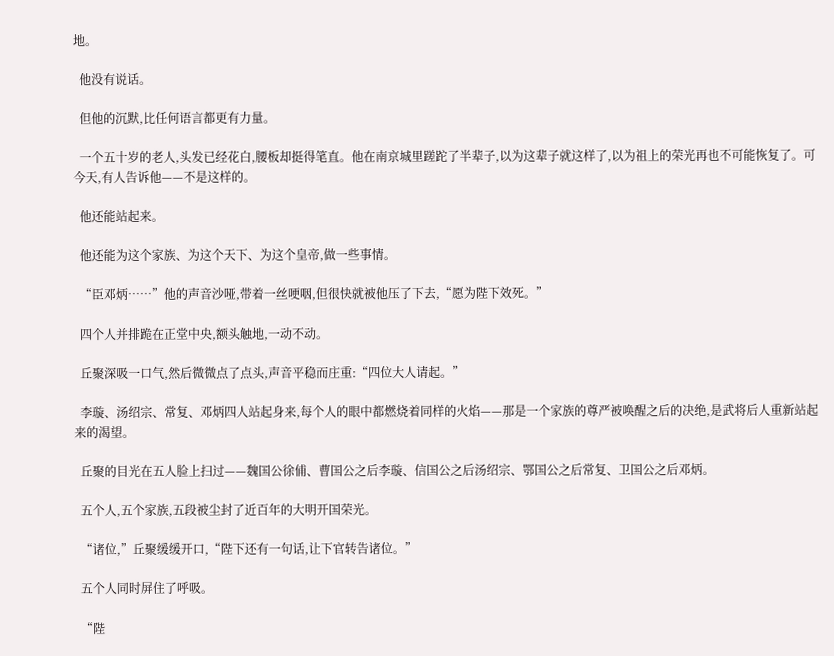地。

  他没有说话。

  但他的沉默,比任何语言都更有力量。

  一个五十岁的老人,头发已经花白,腰板却挺得笔直。他在南京城里蹉跎了半辈子,以为这辈子就这样了,以为祖上的荣光再也不可能恢复了。可今天,有人告诉他——不是这样的。

  他还能站起来。

  他还能为这个家族、为这个天下、为这个皇帝,做一些事情。

  “臣邓炳……”他的声音沙哑,带着一丝哽咽,但很快就被他压了下去,“愿为陛下效死。”

  四个人并排跪在正堂中央,额头触地,一动不动。

  丘聚深吸一口气,然后微微点了点头,声音平稳而庄重:“四位大人请起。”

  李璇、汤绍宗、常复、邓炳四人站起身来,每个人的眼中都燃烧着同样的火焰——那是一个家族的尊严被唤醒之后的决绝,是武将后人重新站起来的渴望。

  丘聚的目光在五人脸上扫过——魏国公徐俌、曹国公之后李璇、信国公之后汤绍宗、鄂国公之后常复、卫国公之后邓炳。

  五个人,五个家族,五段被尘封了近百年的大明开国荣光。

  “诸位,”丘聚缓缓开口,“陛下还有一句话,让下官转告诸位。”

  五个人同时屏住了呼吸。

  “陛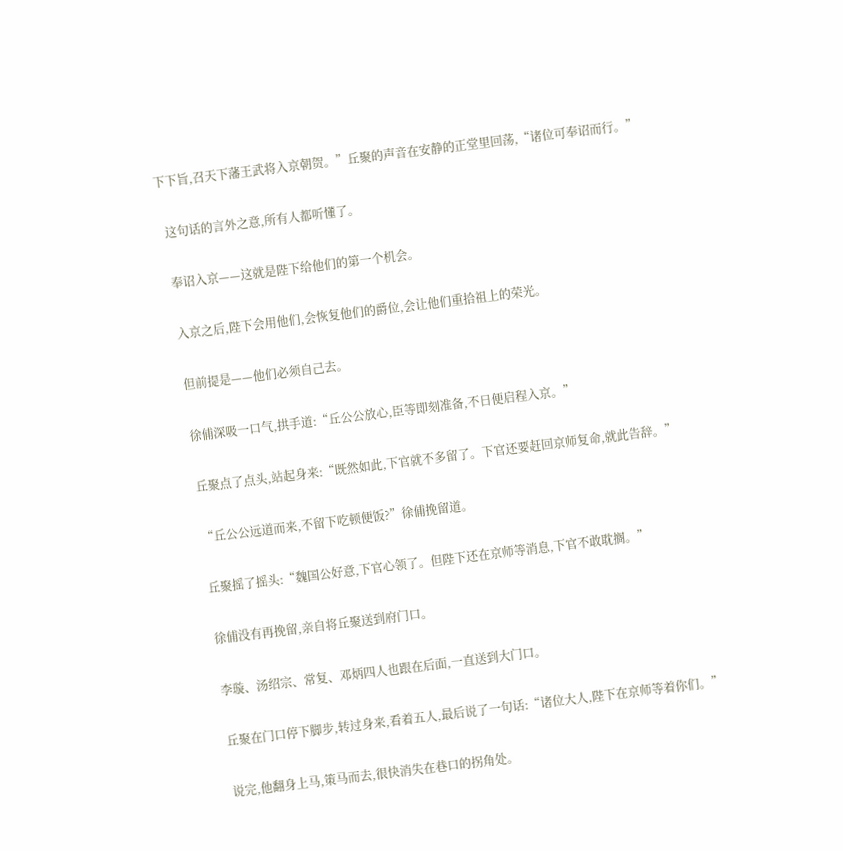下下旨,召天下藩王武将入京朝贺。”丘聚的声音在安静的正堂里回荡,“诸位可奉诏而行。”

  这句话的言外之意,所有人都听懂了。

  奉诏入京——这就是陛下给他们的第一个机会。

  入京之后,陛下会用他们,会恢复他们的爵位,会让他们重拾祖上的荣光。

  但前提是——他们必须自己去。

  徐俌深吸一口气,拱手道:“丘公公放心,臣等即刻准备,不日便启程入京。”

  丘聚点了点头,站起身来:“既然如此,下官就不多留了。下官还要赶回京师复命,就此告辞。”

  “丘公公远道而来,不留下吃顿便饭?”徐俌挽留道。

  丘聚摇了摇头:“魏国公好意,下官心领了。但陛下还在京师等消息,下官不敢耽搁。”

  徐俌没有再挽留,亲自将丘聚送到府门口。

  李璇、汤绍宗、常复、邓炳四人也跟在后面,一直送到大门口。

  丘聚在门口停下脚步,转过身来,看着五人,最后说了一句话:“诸位大人,陛下在京师等着你们。”

  说完,他翻身上马,策马而去,很快消失在巷口的拐角处。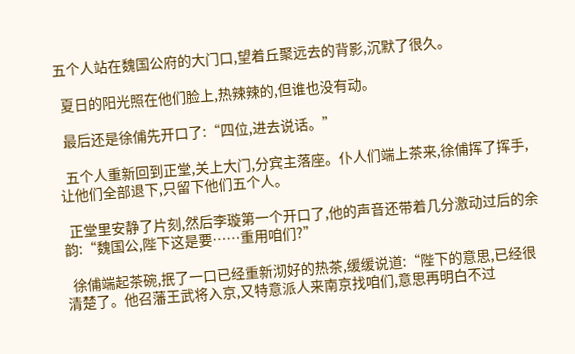五个人站在魏国公府的大门口,望着丘聚远去的背影,沉默了很久。

  夏日的阳光照在他们脸上,热辣辣的,但谁也没有动。

  最后还是徐俌先开口了:“四位,进去说话。”

  五个人重新回到正堂,关上大门,分宾主落座。仆人们端上茶来,徐俌挥了挥手,让他们全部退下,只留下他们五个人。

  正堂里安静了片刻,然后李璇第一个开口了,他的声音还带着几分激动过后的余韵:“魏国公,陛下这是要……重用咱们?”

  徐俌端起茶碗,抿了一口已经重新沏好的热茶,缓缓说道:“陛下的意思,已经很清楚了。他召藩王武将入京,又特意派人来南京找咱们,意思再明白不过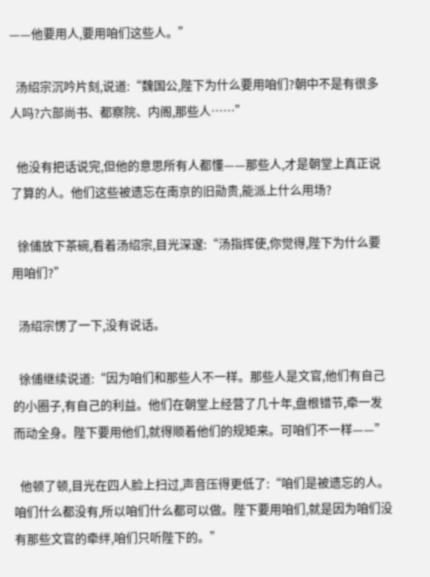——他要用人,要用咱们这些人。”

  汤绍宗沉吟片刻,说道:“魏国公,陛下为什么要用咱们?朝中不是有很多人吗?六部尚书、都察院、内阁,那些人……”

  他没有把话说完,但他的意思所有人都懂——那些人,才是朝堂上真正说了算的人。他们这些被遗忘在南京的旧勋贵,能派上什么用场?

  徐俌放下茶碗,看着汤绍宗,目光深邃:“汤指挥使,你觉得,陛下为什么要用咱们?”

  汤绍宗愣了一下,没有说话。

  徐俌继续说道:“因为咱们和那些人不一样。那些人是文官,他们有自己的小圈子,有自己的利益。他们在朝堂上经营了几十年,盘根错节,牵一发而动全身。陛下要用他们,就得顺着他们的规矩来。可咱们不一样——”

  他顿了顿,目光在四人脸上扫过,声音压得更低了:“咱们是被遗忘的人。咱们什么都没有,所以咱们什么都可以做。陛下要用咱们,就是因为咱们没有那些文官的牵绊,咱们只听陛下的。”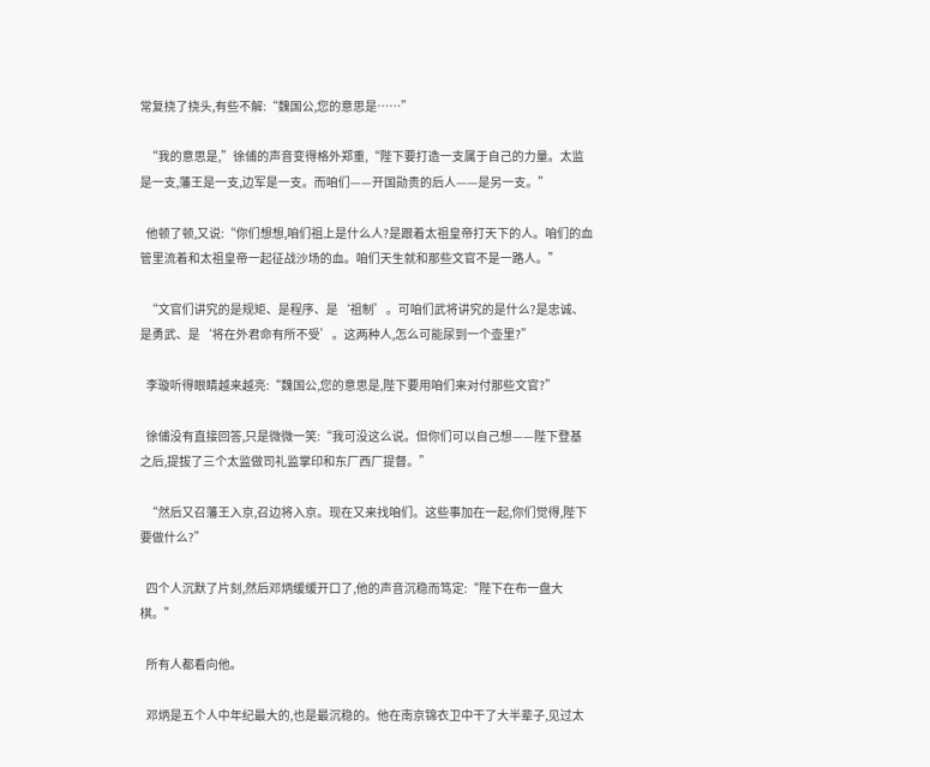常复挠了挠头,有些不解:“魏国公,您的意思是……”

  “我的意思是,”徐俌的声音变得格外郑重,“陛下要打造一支属于自己的力量。太监是一支,藩王是一支,边军是一支。而咱们——开国勋贵的后人——是另一支。”

  他顿了顿,又说:“你们想想,咱们祖上是什么人?是跟着太祖皇帝打天下的人。咱们的血管里流着和太祖皇帝一起征战沙场的血。咱们天生就和那些文官不是一路人。”

  “文官们讲究的是规矩、是程序、是‘祖制’。可咱们武将讲究的是什么?是忠诚、是勇武、是‘将在外君命有所不受’。这两种人,怎么可能尿到一个壶里?”

  李璇听得眼睛越来越亮:“魏国公,您的意思是,陛下要用咱们来对付那些文官?”

  徐俌没有直接回答,只是微微一笑:“我可没这么说。但你们可以自己想——陛下登基之后,提拔了三个太监做司礼监掌印和东厂西厂提督。”

  “然后又召藩王入京,召边将入京。现在又来找咱们。这些事加在一起,你们觉得,陛下要做什么?”

  四个人沉默了片刻,然后邓炳缓缓开口了,他的声音沉稳而笃定:“陛下在布一盘大棋。”

  所有人都看向他。

  邓炳是五个人中年纪最大的,也是最沉稳的。他在南京锦衣卫中干了大半辈子,见过太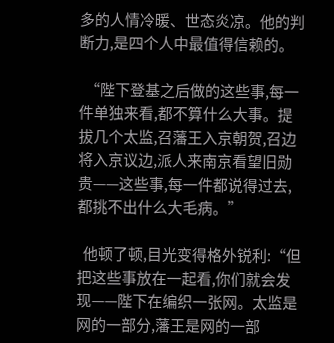多的人情冷暖、世态炎凉。他的判断力,是四个人中最值得信赖的。

  “陛下登基之后做的这些事,每一件单独来看,都不算什么大事。提拔几个太监,召藩王入京朝贺,召边将入京议边,派人来南京看望旧勋贵——这些事,每一件都说得过去,都挑不出什么大毛病。”

  他顿了顿,目光变得格外锐利:“但把这些事放在一起看,你们就会发现——陛下在编织一张网。太监是网的一部分,藩王是网的一部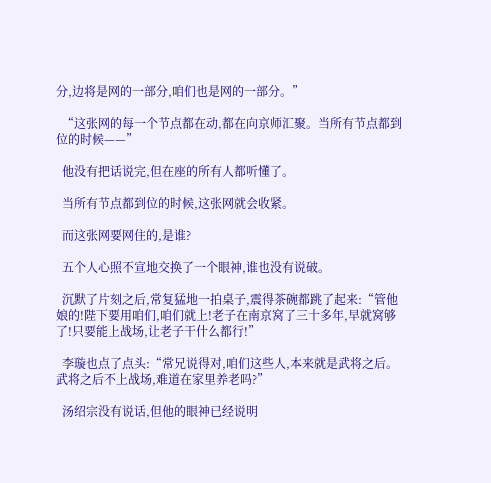分,边将是网的一部分,咱们也是网的一部分。”

  “这张网的每一个节点都在动,都在向京师汇聚。当所有节点都到位的时候——”

  他没有把话说完,但在座的所有人都听懂了。

  当所有节点都到位的时候,这张网就会收紧。

  而这张网要网住的,是谁?

  五个人心照不宣地交换了一个眼神,谁也没有说破。

  沉默了片刻之后,常复猛地一拍桌子,震得茶碗都跳了起来:“管他娘的!陛下要用咱们,咱们就上!老子在南京窝了三十多年,早就窝够了!只要能上战场,让老子干什么都行!”

  李璇也点了点头:“常兄说得对,咱们这些人,本来就是武将之后。武将之后不上战场,难道在家里养老吗?”

  汤绍宗没有说话,但他的眼神已经说明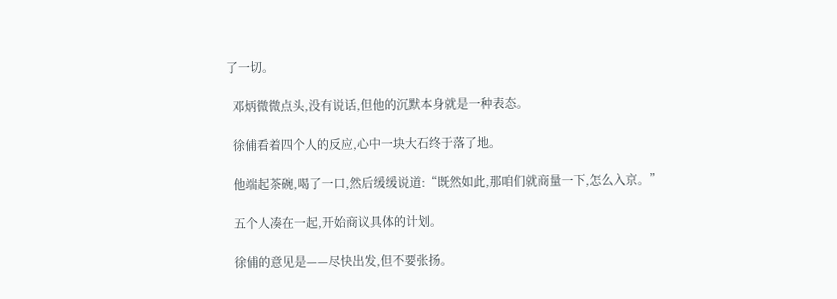了一切。

  邓炳微微点头,没有说话,但他的沉默本身就是一种表态。

  徐俌看着四个人的反应,心中一块大石终于落了地。

  他端起茶碗,喝了一口,然后缓缓说道:“既然如此,那咱们就商量一下,怎么入京。”

  五个人凑在一起,开始商议具体的计划。

  徐俌的意见是——尽快出发,但不要张扬。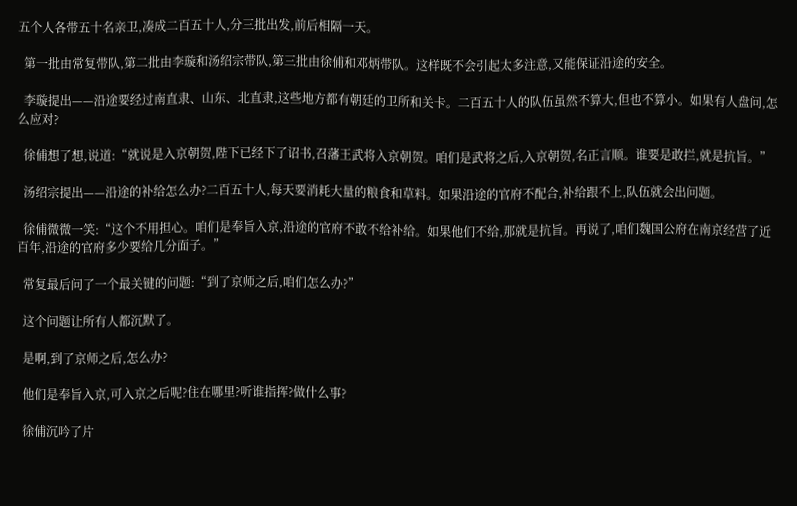五个人各带五十名亲卫,凑成二百五十人,分三批出发,前后相隔一天。

  第一批由常复带队,第二批由李璇和汤绍宗带队,第三批由徐俌和邓炳带队。这样既不会引起太多注意,又能保证沿途的安全。

  李璇提出——沿途要经过南直隶、山东、北直隶,这些地方都有朝廷的卫所和关卡。二百五十人的队伍虽然不算大,但也不算小。如果有人盘问,怎么应对?

  徐俌想了想,说道:“就说是入京朝贺,陛下已经下了诏书,召藩王武将入京朝贺。咱们是武将之后,入京朝贺,名正言顺。谁要是敢拦,就是抗旨。”

  汤绍宗提出——沿途的补给怎么办?二百五十人,每天要消耗大量的粮食和草料。如果沿途的官府不配合,补给跟不上,队伍就会出问题。

  徐俌微微一笑:“这个不用担心。咱们是奉旨入京,沿途的官府不敢不给补给。如果他们不给,那就是抗旨。再说了,咱们魏国公府在南京经营了近百年,沿途的官府多少要给几分面子。”

  常复最后问了一个最关键的问题:“到了京师之后,咱们怎么办?”

  这个问题让所有人都沉默了。

  是啊,到了京师之后,怎么办?

  他们是奉旨入京,可入京之后呢?住在哪里?听谁指挥?做什么事?

  徐俌沉吟了片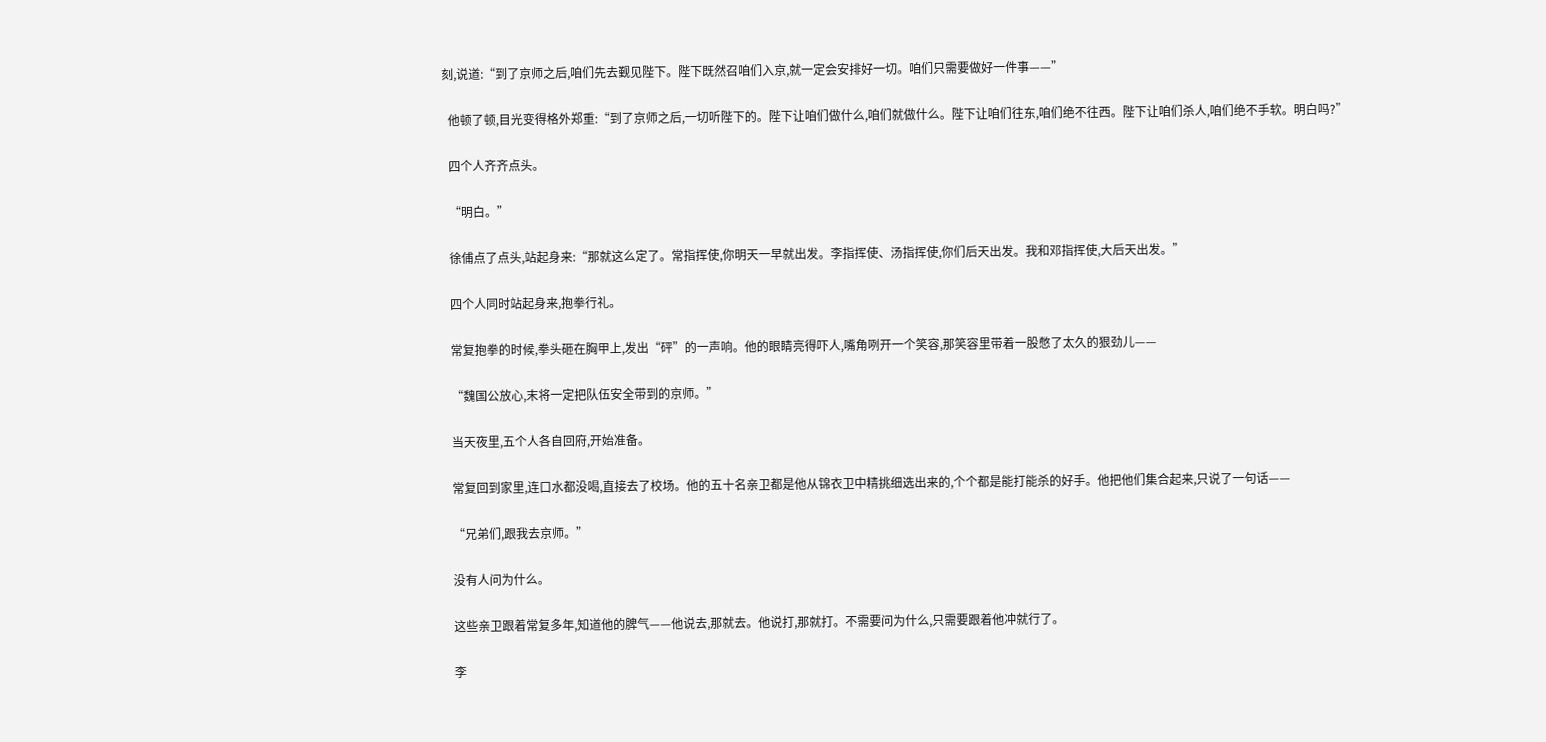刻,说道:“到了京师之后,咱们先去觐见陛下。陛下既然召咱们入京,就一定会安排好一切。咱们只需要做好一件事——”

  他顿了顿,目光变得格外郑重:“到了京师之后,一切听陛下的。陛下让咱们做什么,咱们就做什么。陛下让咱们往东,咱们绝不往西。陛下让咱们杀人,咱们绝不手软。明白吗?”

  四个人齐齐点头。

  “明白。”

  徐俌点了点头,站起身来:“那就这么定了。常指挥使,你明天一早就出发。李指挥使、汤指挥使,你们后天出发。我和邓指挥使,大后天出发。”

  四个人同时站起身来,抱拳行礼。

  常复抱拳的时候,拳头砸在胸甲上,发出“砰”的一声响。他的眼睛亮得吓人,嘴角咧开一个笑容,那笑容里带着一股憋了太久的狠劲儿——

  “魏国公放心,末将一定把队伍安全带到的京师。”

  当天夜里,五个人各自回府,开始准备。

  常复回到家里,连口水都没喝,直接去了校场。他的五十名亲卫都是他从锦衣卫中精挑细选出来的,个个都是能打能杀的好手。他把他们集合起来,只说了一句话——

  “兄弟们,跟我去京师。”

  没有人问为什么。

  这些亲卫跟着常复多年,知道他的脾气——他说去,那就去。他说打,那就打。不需要问为什么,只需要跟着他冲就行了。

  李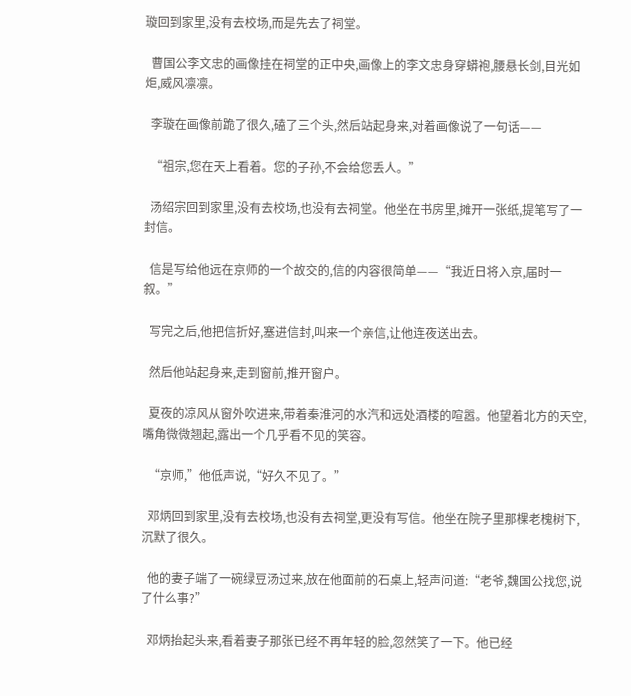璇回到家里,没有去校场,而是先去了祠堂。

  曹国公李文忠的画像挂在祠堂的正中央,画像上的李文忠身穿蟒袍,腰悬长剑,目光如炬,威风凛凛。

  李璇在画像前跪了很久,磕了三个头,然后站起身来,对着画像说了一句话——

  “祖宗,您在天上看着。您的子孙,不会给您丢人。”

  汤绍宗回到家里,没有去校场,也没有去祠堂。他坐在书房里,摊开一张纸,提笔写了一封信。

  信是写给他远在京师的一个故交的,信的内容很简单——“我近日将入京,届时一叙。”

  写完之后,他把信折好,塞进信封,叫来一个亲信,让他连夜送出去。

  然后他站起身来,走到窗前,推开窗户。

  夏夜的凉风从窗外吹进来,带着秦淮河的水汽和远处酒楼的喧嚣。他望着北方的天空,嘴角微微翘起,露出一个几乎看不见的笑容。

  “京师,”他低声说,“好久不见了。”

  邓炳回到家里,没有去校场,也没有去祠堂,更没有写信。他坐在院子里那棵老槐树下,沉默了很久。

  他的妻子端了一碗绿豆汤过来,放在他面前的石桌上,轻声问道:“老爷,魏国公找您,说了什么事?”

  邓炳抬起头来,看着妻子那张已经不再年轻的脸,忽然笑了一下。他已经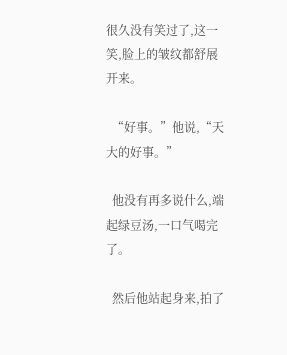很久没有笑过了,这一笑,脸上的皱纹都舒展开来。

  “好事。”他说,“天大的好事。”

  他没有再多说什么,端起绿豆汤,一口气喝完了。

  然后他站起身来,拍了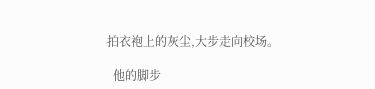拍衣袍上的灰尘,大步走向校场。

  他的脚步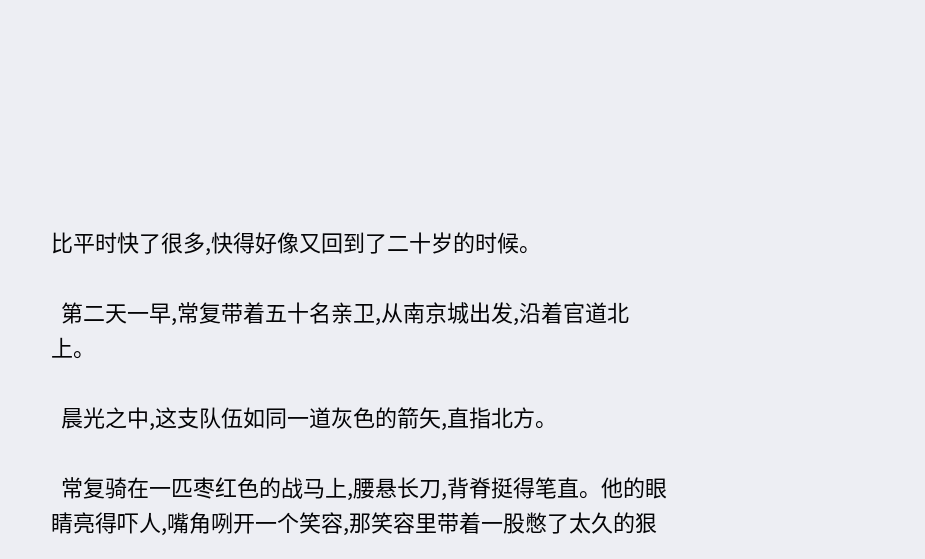比平时快了很多,快得好像又回到了二十岁的时候。

  第二天一早,常复带着五十名亲卫,从南京城出发,沿着官道北上。

  晨光之中,这支队伍如同一道灰色的箭矢,直指北方。

  常复骑在一匹枣红色的战马上,腰悬长刀,背脊挺得笔直。他的眼睛亮得吓人,嘴角咧开一个笑容,那笑容里带着一股憋了太久的狠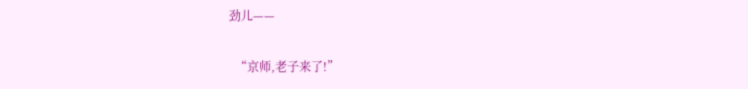劲儿——

  “京师,老子来了!”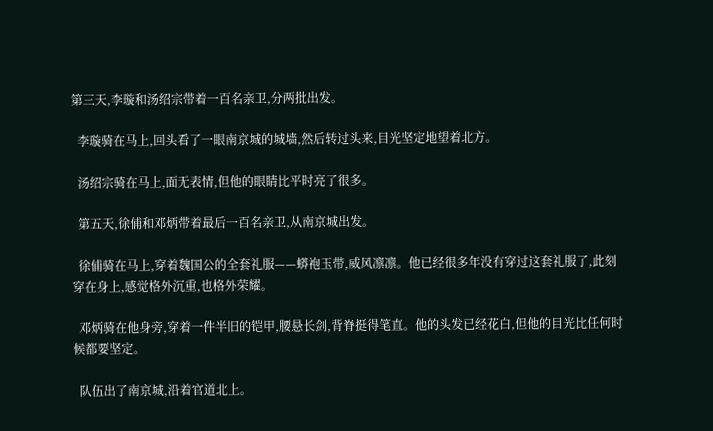第三天,李璇和汤绍宗带着一百名亲卫,分两批出发。

  李璇骑在马上,回头看了一眼南京城的城墙,然后转过头来,目光坚定地望着北方。

  汤绍宗骑在马上,面无表情,但他的眼睛比平时亮了很多。

  第五天,徐俌和邓炳带着最后一百名亲卫,从南京城出发。

  徐俌骑在马上,穿着魏国公的全套礼服——蟒袍玉带,威风凛凛。他已经很多年没有穿过这套礼服了,此刻穿在身上,感觉格外沉重,也格外荣耀。

  邓炳骑在他身旁,穿着一件半旧的铠甲,腰悬长剑,背脊挺得笔直。他的头发已经花白,但他的目光比任何时候都要坚定。

  队伍出了南京城,沿着官道北上。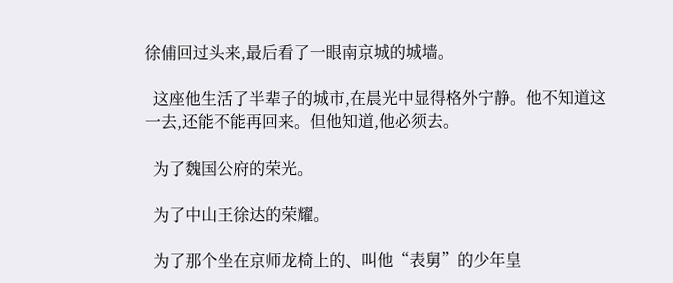徐俌回过头来,最后看了一眼南京城的城墙。

  这座他生活了半辈子的城市,在晨光中显得格外宁静。他不知道这一去,还能不能再回来。但他知道,他必须去。

  为了魏国公府的荣光。

  为了中山王徐达的荣耀。

  为了那个坐在京师龙椅上的、叫他“表舅”的少年皇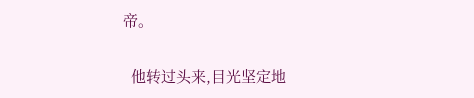帝。

  他转过头来,目光坚定地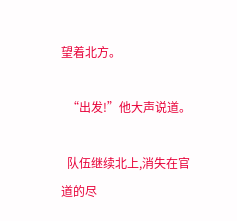望着北方。

  “出发!”他大声说道。

  队伍继续北上,消失在官道的尽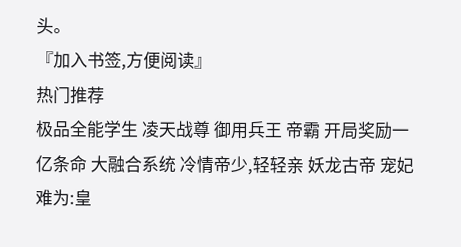头。
『加入书签,方便阅读』
热门推荐
极品全能学生 凌天战尊 御用兵王 帝霸 开局奖励一亿条命 大融合系统 冷情帝少,轻轻亲 妖龙古帝 宠妃难为:皇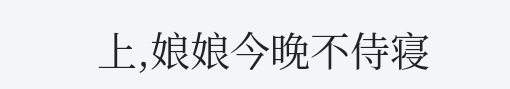上,娘娘今晚不侍寝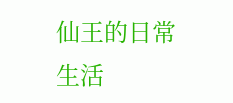仙王的日常生活